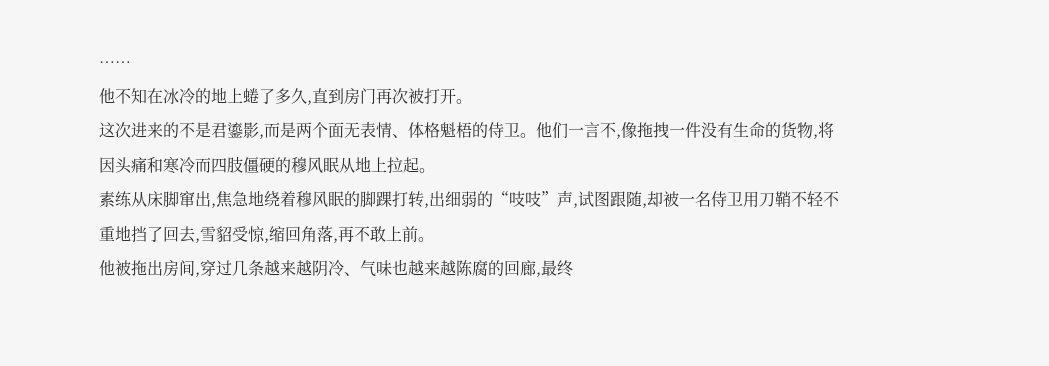……
他不知在冰冷的地上蜷了多久,直到房门再次被打开。
这次进来的不是君鎏影,而是两个面无表情、体格魁梧的侍卫。他们一言不,像拖拽一件没有生命的货物,将因头痛和寒冷而四肢僵硬的穆风眠从地上拉起。
素练从床脚窜出,焦急地绕着穆风眠的脚踝打转,出细弱的“吱吱”声,试图跟随,却被一名侍卫用刀鞘不轻不重地挡了回去,雪貂受惊,缩回角落,再不敢上前。
他被拖出房间,穿过几条越来越阴冷、气味也越来越陈腐的回廊,最终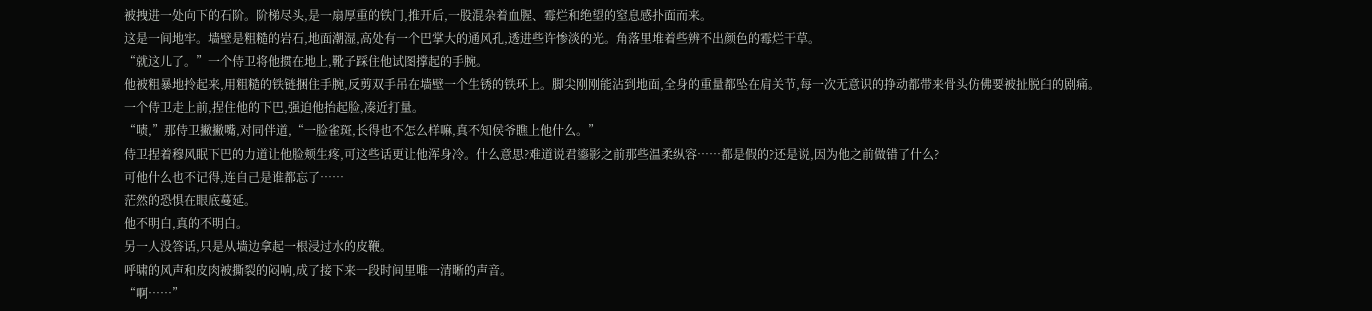被拽进一处向下的石阶。阶梯尽头,是一扇厚重的铁门,推开后,一股混杂着血腥、霉烂和绝望的窒息感扑面而来。
这是一间地牢。墙壁是粗糙的岩石,地面潮湿,高处有一个巴掌大的通风孔,透进些许惨淡的光。角落里堆着些辨不出颜色的霉烂干草。
“就这儿了。”一个侍卫将他掼在地上,靴子踩住他试图撑起的手腕。
他被粗暴地拎起来,用粗糙的铁链捆住手腕,反剪双手吊在墙壁一个生锈的铁环上。脚尖刚刚能沾到地面,全身的重量都坠在肩关节,每一次无意识的挣动都带来骨头仿佛要被扯脱臼的剧痛。
一个侍卫走上前,捏住他的下巴,强迫他抬起脸,凑近打量。
“啧,”那侍卫撇撇嘴,对同伴道,“一脸雀斑,长得也不怎么样嘛,真不知侯爷瞧上他什么。”
侍卫捏着穆风眠下巴的力道让他脸颊生疼,可这些话更让他浑身冷。什么意思?难道说君鎏影之前那些温柔纵容……都是假的?还是说,因为他之前做错了什么?
可他什么也不记得,连自己是谁都忘了……
茫然的恐惧在眼底蔓延。
他不明白,真的不明白。
另一人没答话,只是从墙边拿起一根浸过水的皮鞭。
呼啸的风声和皮肉被撕裂的闷响,成了接下来一段时间里唯一清晰的声音。
“啊……”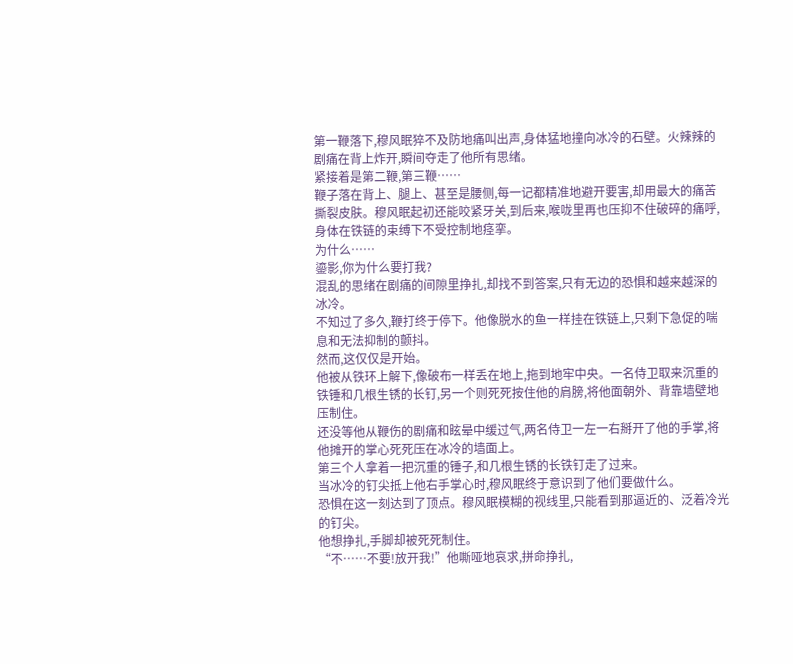第一鞭落下,穆风眠猝不及防地痛叫出声,身体猛地撞向冰冷的石壁。火辣辣的剧痛在背上炸开,瞬间夺走了他所有思绪。
紧接着是第二鞭,第三鞭……
鞭子落在背上、腿上、甚至是腰侧,每一记都精准地避开要害,却用最大的痛苦撕裂皮肤。穆风眠起初还能咬紧牙关,到后来,喉咙里再也压抑不住破碎的痛呼,身体在铁链的束缚下不受控制地痉挛。
为什么……
鎏影,你为什么要打我?
混乱的思绪在剧痛的间隙里挣扎,却找不到答案,只有无边的恐惧和越来越深的冰冷。
不知过了多久,鞭打终于停下。他像脱水的鱼一样挂在铁链上,只剩下急促的喘息和无法抑制的颤抖。
然而,这仅仅是开始。
他被从铁环上解下,像破布一样丢在地上,拖到地牢中央。一名侍卫取来沉重的铁锤和几根生锈的长钉,另一个则死死按住他的肩膀,将他面朝外、背靠墙壁地压制住。
还没等他从鞭伤的剧痛和眩晕中缓过气,两名侍卫一左一右掰开了他的手掌,将他摊开的掌心死死压在冰冷的墙面上。
第三个人拿着一把沉重的锤子,和几根生锈的长铁钉走了过来。
当冰冷的钉尖抵上他右手掌心时,穆风眠终于意识到了他们要做什么。
恐惧在这一刻达到了顶点。穆风眠模糊的视线里,只能看到那逼近的、泛着冷光的钉尖。
他想挣扎,手脚却被死死制住。
“不……不要!放开我!”他嘶哑地哀求,拼命挣扎,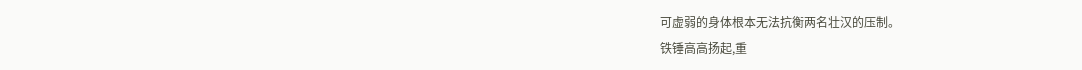可虚弱的身体根本无法抗衡两名壮汉的压制。
铁锤高高扬起,重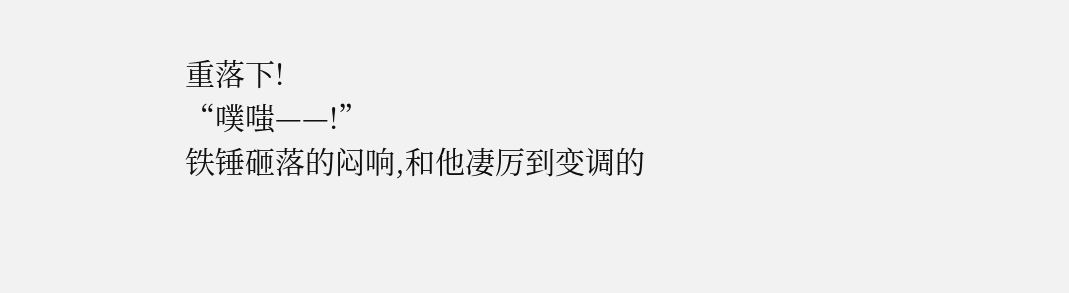重落下!
“噗嗤——!”
铁锤砸落的闷响,和他凄厉到变调的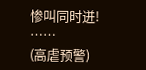惨叫同时迸!
……
(高虐预警)